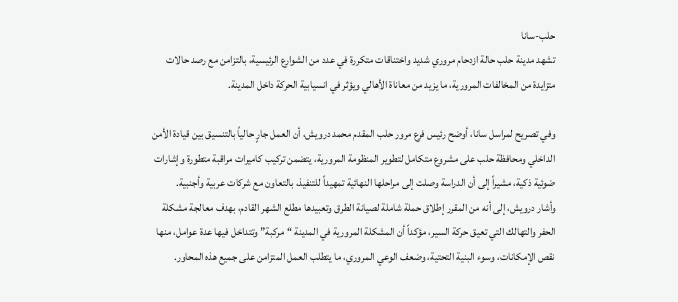حلب-سانا
تشهد مدينة حلب حالة ازدحام مروري شديد واختناقات متكررة في عدد من الشوارع الرئيسية، بالتزامن مع رصد حالات متزايدة من المخالفات المرورية، ما يزيد من معاناة الأهالي ويؤثر في انسيابية الحركة داخل المدينة.

وفي تصريح لمراسل سانا، أوضح رئيس فرع مرور حلب المقدم محمد درويش، أن العمل جارٍ حالياً بالتنسيق بين قيادة الأمن الداخلي ومحافظة حلب على مشروع متكامل لتطوير المنظومة المرورية، يتضمن تركيب كاميرات مراقبة متطورة وإشارات ضوئية ذكية، مشيراً إلى أن الدراسة وصلت إلى مراحلها النهائية تمهيداً للتنفيذ، بالتعاون مع شركات عربية وأجنبية.
وأشار درويش، إلى أنه من المقرر إطلاق حملة شاملة لصيانة الطرق وتعبيدها مطلع الشهر القادم، بهدف معالجة مشكلة الحفر والتهالك التي تعيق حركة السير، مؤكداً أن المشكلة المرورية في المدينة “مركبة” وتتداخل فيها عدة عوامل، منها نقص الإمكانات، وسوء البنية التحتية، وضعف الوعي المروري، ما يتطلب العمل المتزامن على جميع هذه المحاور.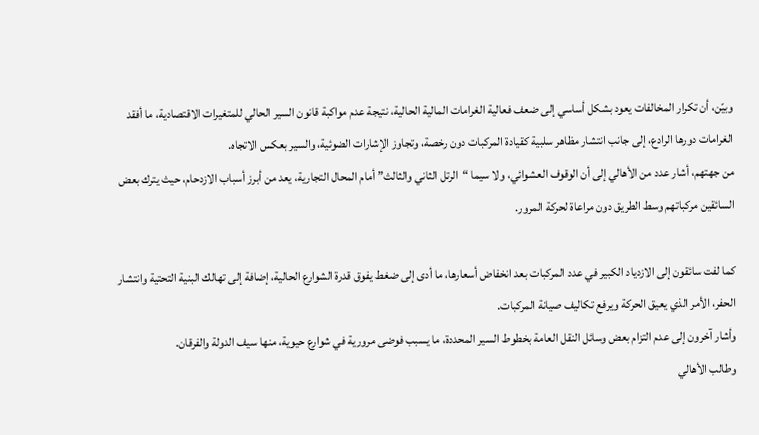وبيّن، أن تكرار المخالفات يعود بشكل أساسي إلى ضعف فعالية الغرامات المالية الحالية، نتيجة عدم مواكبة قانون السير الحالي للمتغيرات الاقتصادية، ما أفقد الغرامات دورها الرادع، إلى جانب انتشار مظاهر سلبية كقيادة المركبات دون رخصة، وتجاوز الإشارات الضوئية، والسير بعكس الاتجاه.
من جهتهم، أشار عدد من الأهالي إلى أن الوقوف العشوائي، ولا سيما “الرتل الثاني والثالث” أمام المحال التجارية، يعد من أبرز أسباب الازدحام، حيث يترك بعض السائقين مركباتهم وسط الطريق دون مراعاة لحركة المرور.

كما لفت سائقون إلى الازدياد الكبير في عدد المركبات بعد انخفاض أسعارها، ما أدى إلى ضغط يفوق قدرة الشوارع الحالية، إضافة إلى تهالك البنية التحتية وانتشار الحفر، الأمر الذي يعيق الحركة ويرفع تكاليف صيانة المركبات.
وأشار آخرون إلى عدم التزام بعض وسائل النقل العامة بخطوط السير المحددة، ما يسبب فوضى مرورية في شوارع حيوية، منها سيف الدولة والفرقان.
وطالب الأهالي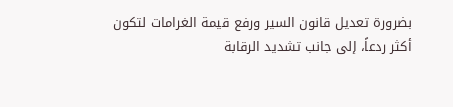بضرورة تعديل قانون السير ورفع قيمة الغرامات لتكون أكثر ردعاً، إلى جانب تشديد الرقابة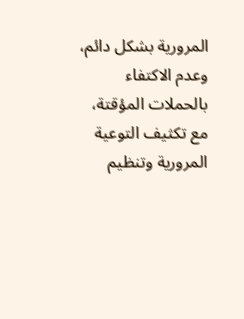المرورية بشكل دائم، وعدم الاكتفاء بالحملات المؤقتة، مع تكثيف التوعية المرورية وتنظيم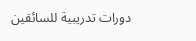دورات تدريبية للسائقين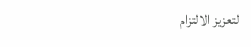لتعزيز الالتزام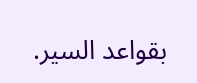بقواعد السير.